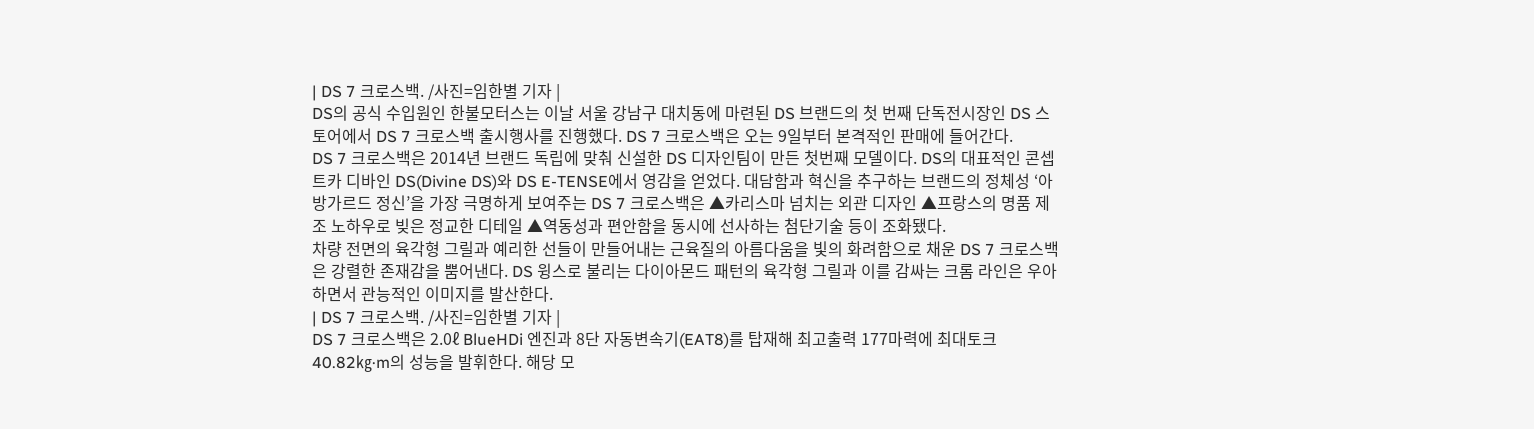| DS 7 크로스백. /사진=임한별 기자 |
DS의 공식 수입원인 한불모터스는 이날 서울 강남구 대치동에 마련된 DS 브랜드의 첫 번째 단독전시장인 DS 스토어에서 DS 7 크로스백 출시행사를 진행했다. DS 7 크로스백은 오는 9일부터 본격적인 판매에 들어간다.
DS 7 크로스백은 2014년 브랜드 독립에 맞춰 신설한 DS 디자인팀이 만든 첫번째 모델이다. DS의 대표적인 콘셉트카 디바인 DS(Divine DS)와 DS E-TENSE에서 영감을 얻었다. 대담함과 혁신을 추구하는 브랜드의 정체성 ‘아방가르드 정신’을 가장 극명하게 보여주는 DS 7 크로스백은 ▲카리스마 넘치는 외관 디자인 ▲프랑스의 명품 제조 노하우로 빚은 정교한 디테일 ▲역동성과 편안함을 동시에 선사하는 첨단기술 등이 조화됐다.
차량 전면의 육각형 그릴과 예리한 선들이 만들어내는 근육질의 아름다움을 빛의 화려함으로 채운 DS 7 크로스백은 강렬한 존재감을 뿜어낸다. DS 윙스로 불리는 다이아몬드 패턴의 육각형 그릴과 이를 감싸는 크롬 라인은 우아하면서 관능적인 이미지를 발산한다.
| DS 7 크로스백. /사진=임한별 기자 |
DS 7 크로스백은 2.0ℓ BlueHDi 엔진과 8단 자동변속기(EAT8)를 탑재해 최고출력 177마력에 최대토크 40.82㎏·m의 성능을 발휘한다. 해당 모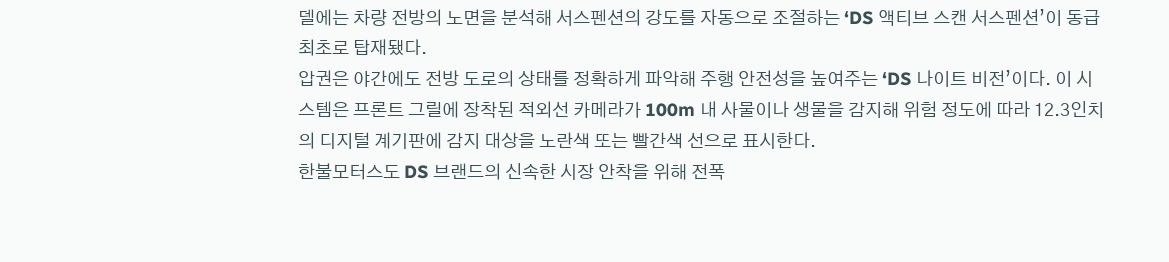델에는 차량 전방의 노면을 분석해 서스펜션의 강도를 자동으로 조절하는 ‘DS 액티브 스캔 서스펜션’이 동급 최초로 탑재됐다.
압권은 야간에도 전방 도로의 상태를 정확하게 파악해 주행 안전성을 높여주는 ‘DS 나이트 비전’이다. 이 시스템은 프론트 그릴에 장착된 적외선 카메라가 100m 내 사물이나 생물을 감지해 위험 정도에 따라 12.3인치의 디지털 계기판에 감지 대상을 노란색 또는 빨간색 선으로 표시한다.
한불모터스도 DS 브랜드의 신속한 시장 안착을 위해 전폭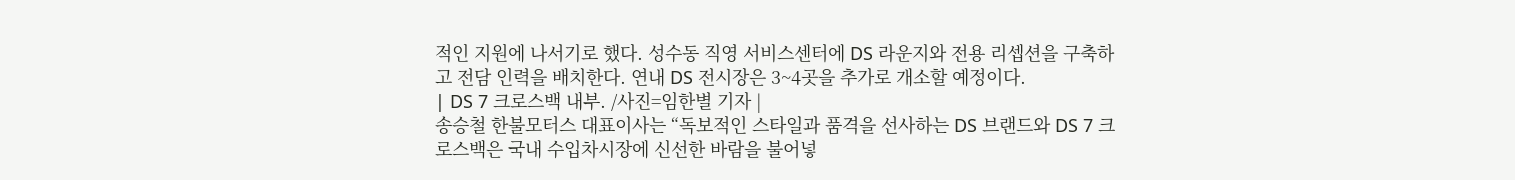적인 지원에 나서기로 했다. 성수동 직영 서비스센터에 DS 라운지와 전용 리셉션을 구축하고 전담 인력을 배치한다. 연내 DS 전시장은 3~4곳을 추가로 개소할 예정이다.
| DS 7 크로스백 내부. /사진=임한별 기자 |
송승철 한불모터스 대표이사는 “독보적인 스타일과 품격을 선사하는 DS 브랜드와 DS 7 크로스백은 국내 수입차시장에 신선한 바람을 불어넣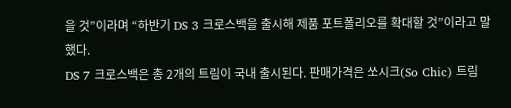을 것”이라며 “하반기 DS 3 크로스백을 출시해 제품 포트폴리오를 확대할 것”이라고 말했다.
DS 7 크로스백은 총 2개의 트림이 국내 출시된다. 판매가격은 쏘시크(So Chic) 트림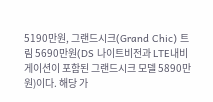5190만원, 그랜드시크(Grand Chic) 트림 5690만원(DS 나이트비전과 LTE내비게이션이 포함된 그랜드시크 모델 5890만원)이다. 해당 가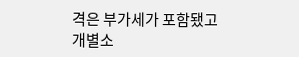격은 부가세가 포함됐고 개별소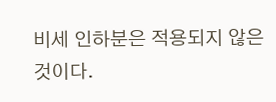비세 인하분은 적용되지 않은 것이다.